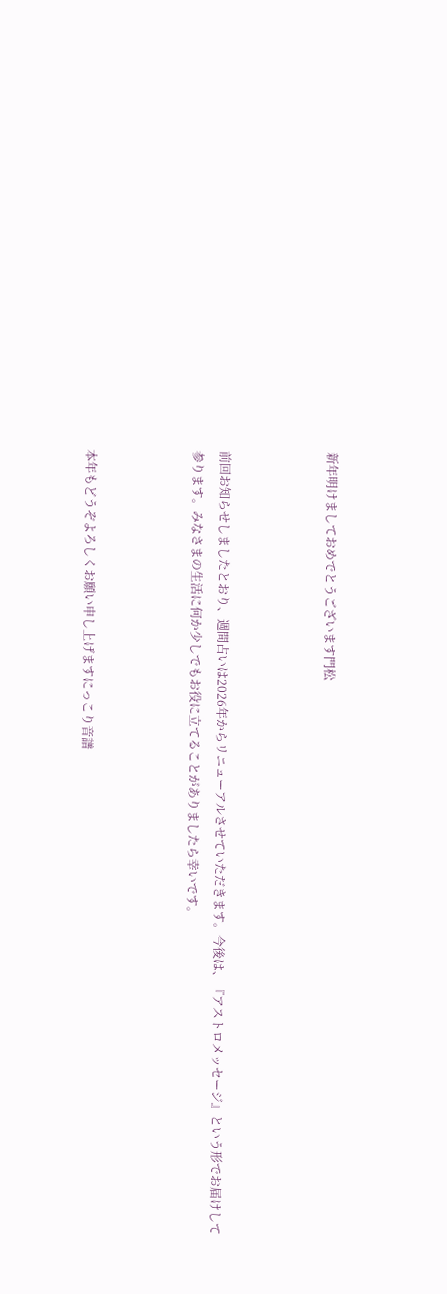新年明けましておめでとうございます門松



前回お知らせしましたとおり、週間占いは2026年からリニューアルさせていただきます。今後は、『アストロメッセージ』という形でお届けして参ります。みなさまの生活に何か少しでもお役に立てることがありましたら幸いです。



本年もどうぞよろしくお願い申し上げますにっこり音譜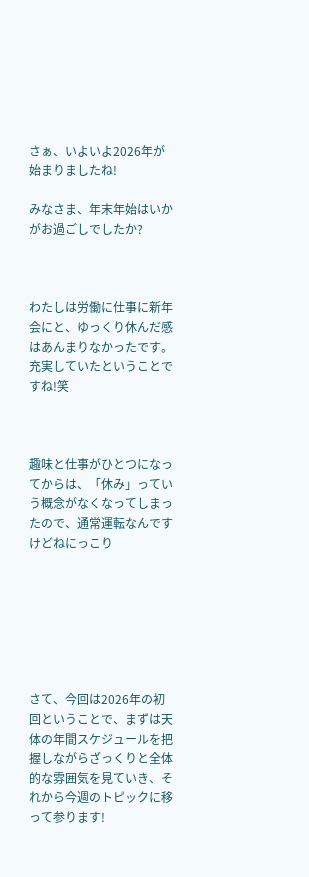さぁ、いよいよ2026年が始まりましたね!

みなさま、年末年始はいかがお過ごしでしたか?



わたしは労働に仕事に新年会にと、ゆっくり休んだ感はあんまりなかったです。充実していたということですね!笑



趣味と仕事がひとつになってからは、「休み」っていう概念がなくなってしまったので、通常運転なんですけどねにっこり







さて、今回は2026年の初回ということで、まずは天体の年間スケジュールを把握しながらざっくりと全体的な雰囲気を見ていき、それから今週のトピックに移って参ります!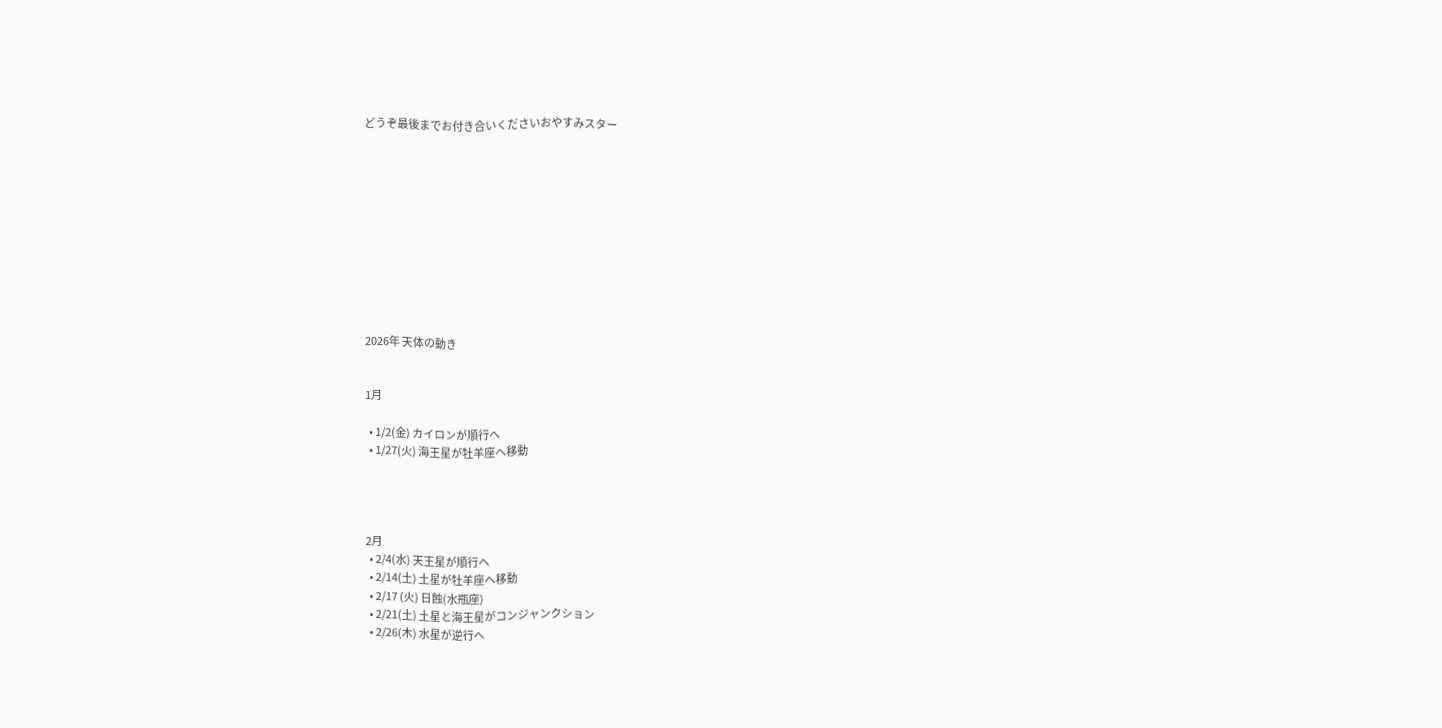どうぞ最後までお付き合いくださいおやすみスター











2026年 天体の動き


1月

  • 1/2(金) カイロンが順行へ
  • 1/27(火) 海王星が牡羊座へ移動




2月
  • 2/4(水) 天王星が順行へ
  • 2/14(土) 土星が牡羊座へ移動
  • 2/17 (火) 日蝕(水瓶座)
  • 2/21(土) 土星と海王星がコンジャンクション
  • 2/26(木) 水星が逆行へ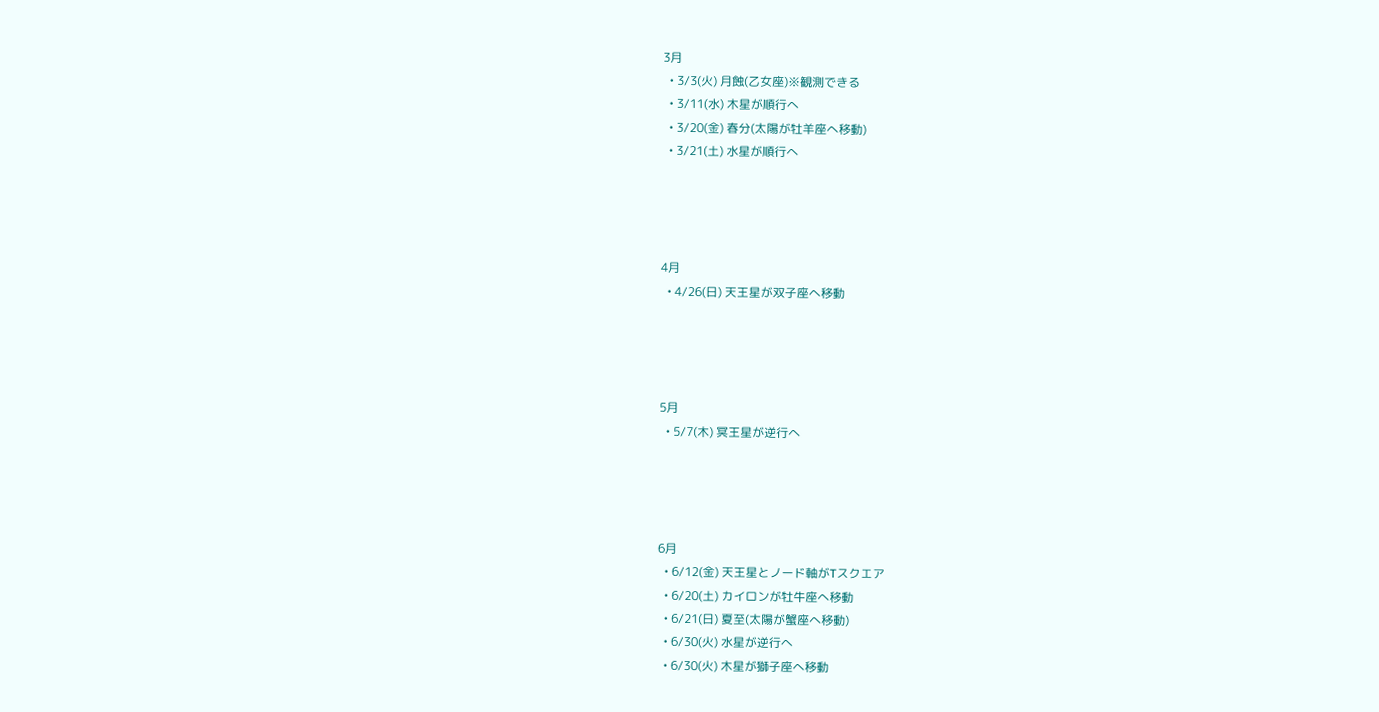3月
  • 3/3(火) 月蝕(乙女座)※観測できる
  • 3/11(水) 木星が順行へ
  • 3/20(金) 春分(太陽が牡羊座へ移動)
  • 3/21(土) 水星が順行へ




4月
  • 4/26(日) 天王星が双子座へ移動




5月
  • 5/7(木) 冥王星が逆行へ




6月
  • 6/12(金) 天王星とノード軸がTスクエア
  • 6/20(土) カイロンが牡牛座へ移動
  • 6/21(日) 夏至(太陽が蟹座へ移動)
  • 6/30(火) 水星が逆行へ
  • 6/30(火) 木星が獅子座へ移動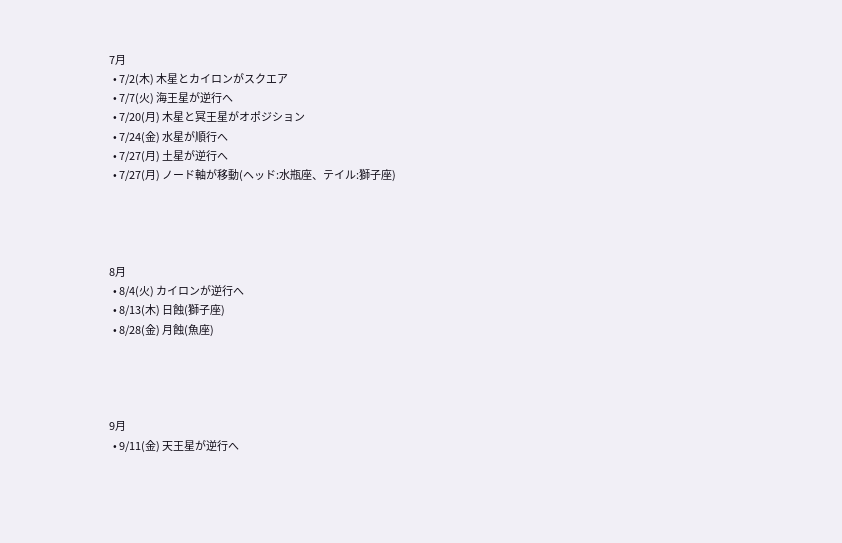7月
  • 7/2(木) 木星とカイロンがスクエア
  • 7/7(火) 海王星が逆行へ
  • 7/20(月) 木星と冥王星がオポジション
  • 7/24(金) 水星が順行へ
  • 7/27(月) 土星が逆行へ
  • 7/27(月) ノード軸が移動(ヘッド:水瓶座、テイル:獅子座)




8月
  • 8/4(火) カイロンが逆行へ
  • 8/13(木) 日蝕(獅子座)
  • 8/28(金) 月蝕(魚座)




9月
  • 9/11(金) 天王星が逆行へ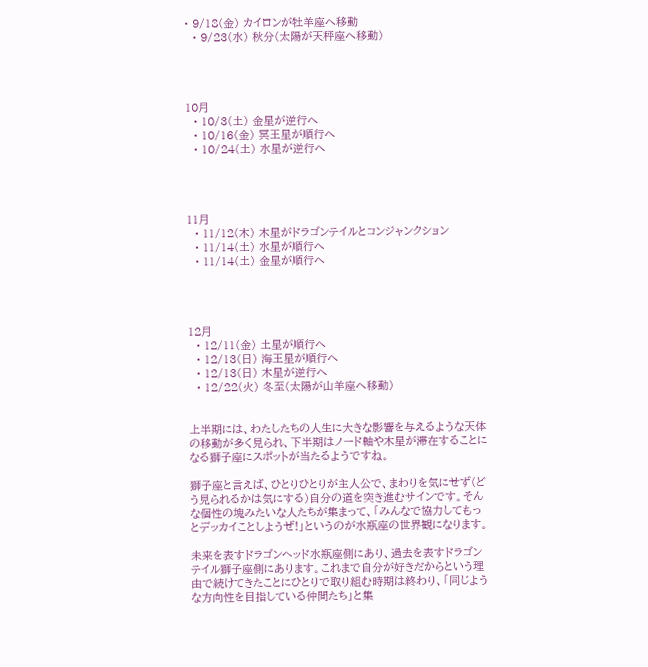• 9/18(金) カイロンが牡羊座へ移動
  • 9/23(水) 秋分(太陽が天秤座へ移動)




10月
  • 10/3(土) 金星が逆行へ
  • 10/16(金) 冥王星が順行へ
  • 10/24(土) 水星が逆行へ




11月
  • 11/12(木) 木星がドラゴンテイルとコンジャンクション
  • 11/14(土) 水星が順行へ
  • 11/14(土) 金星が順行へ




12月
  • 12/11(金) 土星が順行へ
  • 12/13(日) 海王星が順行へ
  • 12/13(日) 木星が逆行へ
  • 12/22(火) 冬至(太陽が山羊座へ移動)


上半期には、わたしたちの人生に大きな影響を与えるような天体の移動が多く見られ、下半期はノード軸や木星が滞在することになる獅子座にスポットが当たるようですね。

獅子座と言えば、ひとりひとりが主人公で、まわりを気にせず(どう見られるかは気にする)自分の道を突き進むサインです。そんな個性の塊みたいな人たちが集まって、「みんなで協力してもっとデッカイことしようぜ!」というのが水瓶座の世界観になります。

未来を表すドラゴンヘッド水瓶座側にあり、過去を表すドラゴンテイル獅子座側にあります。これまで自分が好きだからという理由で続けてきたことにひとりで取り組む時期は終わり、「同じような方向性を目指している仲間たち」と集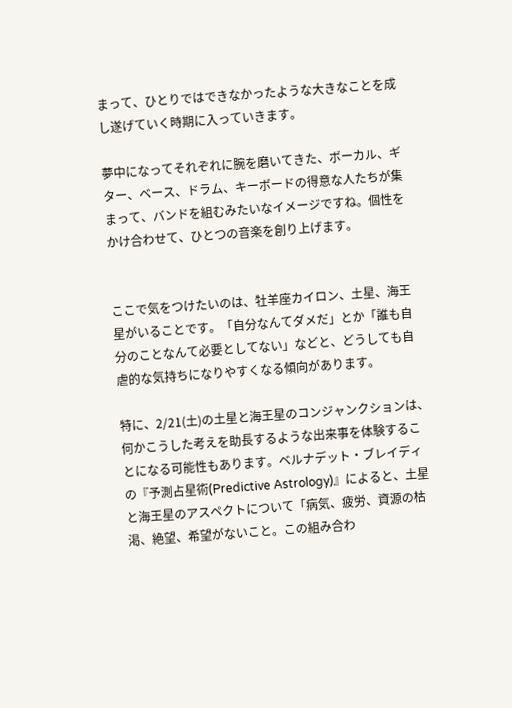まって、ひとりではできなかったような大きなことを成し遂げていく時期に入っていきます。

夢中になってそれぞれに腕を磨いてきた、ボーカル、ギター、ベース、ドラム、キーボードの得意な人たちが集まって、バンドを組むみたいなイメージですね。個性をかけ合わせて、ひとつの音楽を創り上げます。


ここで気をつけたいのは、牡羊座カイロン、土星、海王星がいることです。「自分なんてダメだ」とか「誰も自分のことなんて必要としてない」などと、どうしても自虐的な気持ちになりやすくなる傾向があります。

特に、2/21(土)の土星と海王星のコンジャンクションは、何かこうした考えを助長するような出来事を体験することになる可能性もあります。ベルナデット・ブレイディの『予測占星術(Predictive Astrology)』によると、土星と海王星のアスペクトについて「病気、疲労、資源の枯渇、絶望、希望がないこと。この組み合わ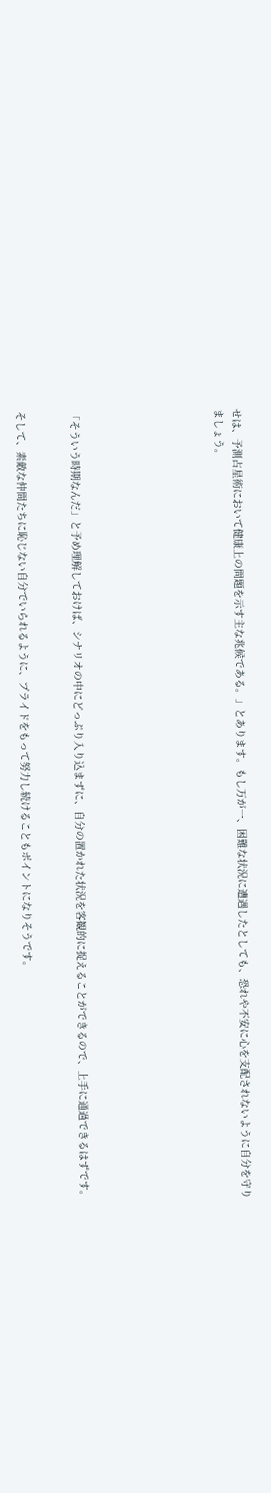せは、予測占星術において健康上の問題を示す主な兆候である。」とあります。もし万が一、困難な状況に遭遇したとしても、恐れや不安に心を支配されないように自分を守りましょう。







「そういう時期なんだ」と予め理解しておけば、シナリオの中にどっぷり入り込まずに、自分の置かれた状況を客観的に捉えることができるので、上手に通過できるはずです。


そして、素敵な仲間たちに恥じない自分でいられるように、プライドをもって努力し続けることもポイントになりそうです。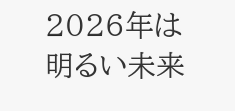2026年は明るい未来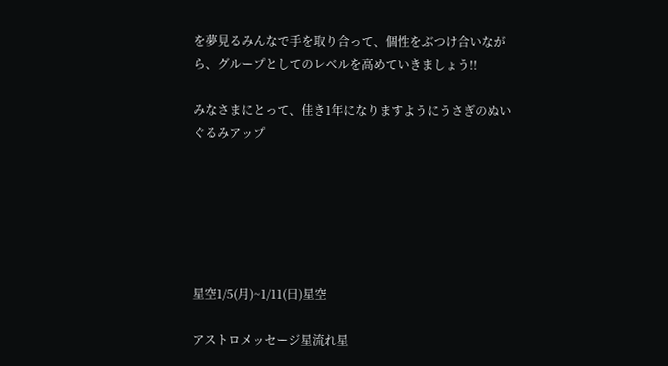を夢見るみんなで手を取り合って、個性をぶつけ合いながら、グループとしてのレベルを高めていきましょう!!

みなさまにとって、佳き1年になりますようにうさぎのぬいぐるみアップ






星空1/5(月)~1/11(日)星空

アストロメッセージ星流れ星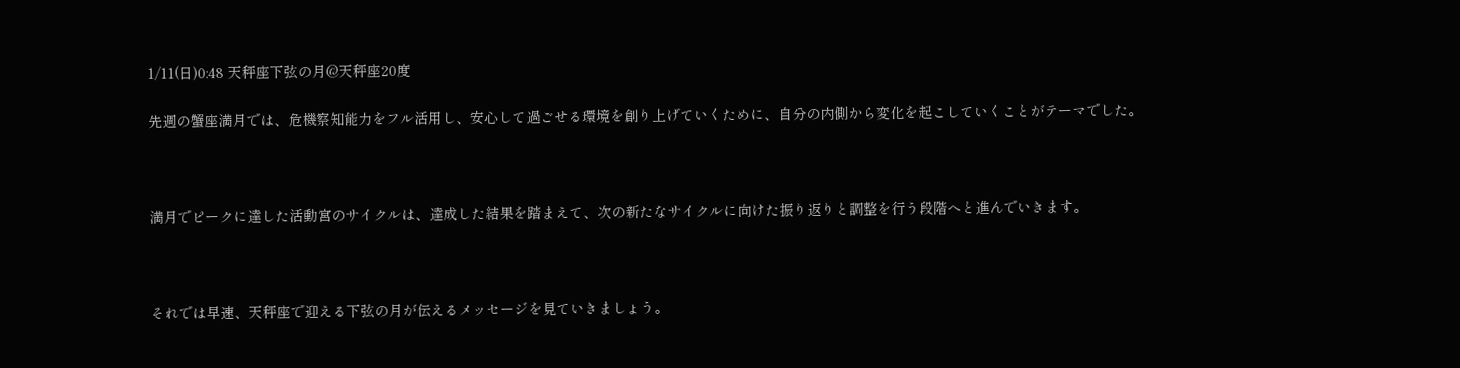1/11(日)0:48 天秤座下弦の月@天秤座20度

先週の蟹座満月では、危機察知能力をフル活用し、安心して過ごせる環境を創り上げていくために、自分の内側から変化を起こしていくことがテーマでした。



満月でピークに達した活動宮のサイクルは、達成した結果を踏まえて、次の新たなサイクルに向けた振り返りと調整を行う段階へと進んでいきます。



それでは早速、天秤座で迎える下弦の月が伝えるメッセージを見ていきましょう。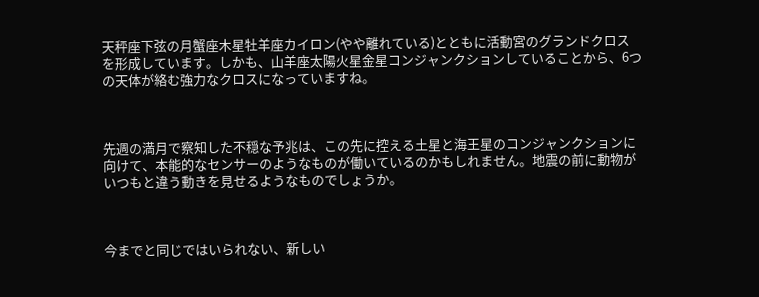天秤座下弦の月蟹座木星牡羊座カイロン(やや離れている)とともに活動宮のグランドクロスを形成しています。しかも、山羊座太陽火星金星コンジャンクションしていることから、6つの天体が絡む強力なクロスになっていますね。



先週の満月で察知した不穏な予兆は、この先に控える土星と海王星のコンジャンクションに向けて、本能的なセンサーのようなものが働いているのかもしれません。地震の前に動物がいつもと違う動きを見せるようなものでしょうか。



今までと同じではいられない、新しい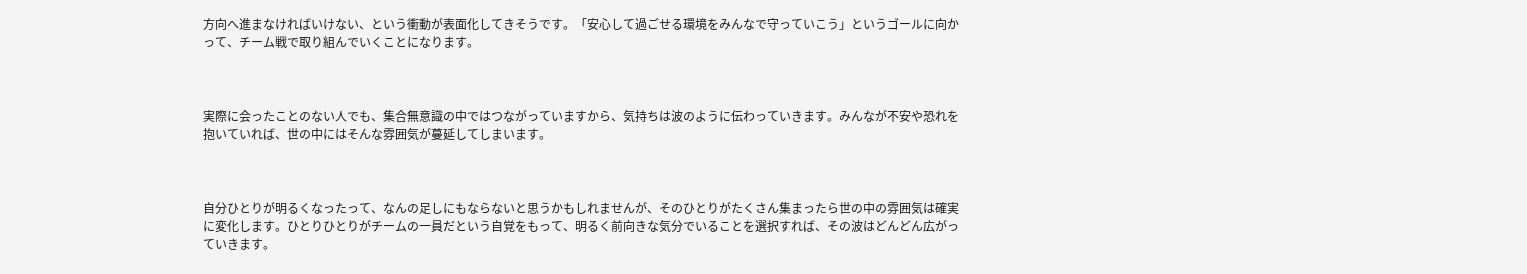方向へ進まなければいけない、という衝動が表面化してきそうです。「安心して過ごせる環境をみんなで守っていこう」というゴールに向かって、チーム戦で取り組んでいくことになります。



実際に会ったことのない人でも、集合無意識の中ではつながっていますから、気持ちは波のように伝わっていきます。みんなが不安や恐れを抱いていれば、世の中にはそんな雰囲気が蔓延してしまいます。



自分ひとりが明るくなったって、なんの足しにもならないと思うかもしれませんが、そのひとりがたくさん集まったら世の中の雰囲気は確実に変化します。ひとりひとりがチームの一員だという自覚をもって、明るく前向きな気分でいることを選択すれば、その波はどんどん広がっていきます。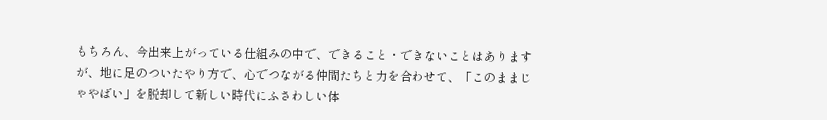もちろん、今出来上がっている仕組みの中で、できること・できないことはありますが、地に足のついたやり方で、心でつながる仲間たちと力を合わせて、「このままじゃやばい」を脱却して新しい時代にふさわしい体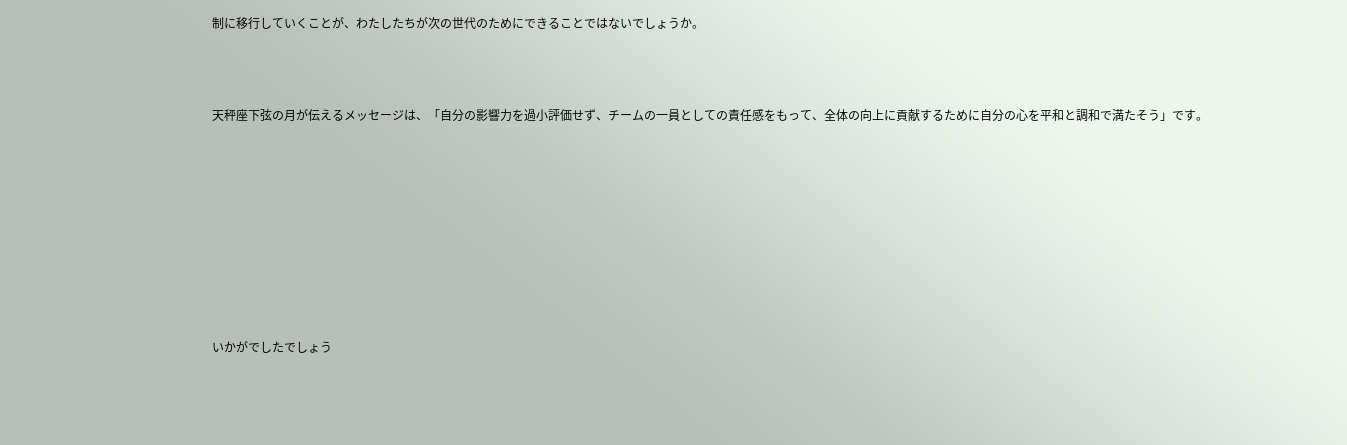制に移行していくことが、わたしたちが次の世代のためにできることではないでしょうか。



天秤座下弦の月が伝えるメッセージは、「自分の影響力を過小評価せず、チームの一員としての責任感をもって、全体の向上に貢献するために自分の心を平和と調和で満たそう」です。









いかがでしたでしょう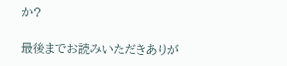か?

最後までお読みいただきありが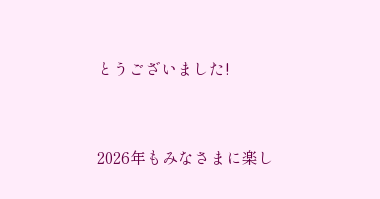とうございました!



2026年もみなさまに楽し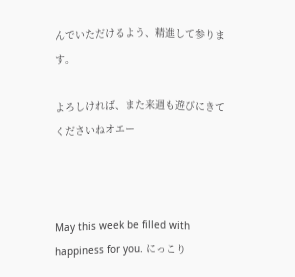んでいただけるよう、精進して参ります。

よろしければ、また来週も遊びにきてくださいねオエー



May this week be filled with happiness for you. にっこり